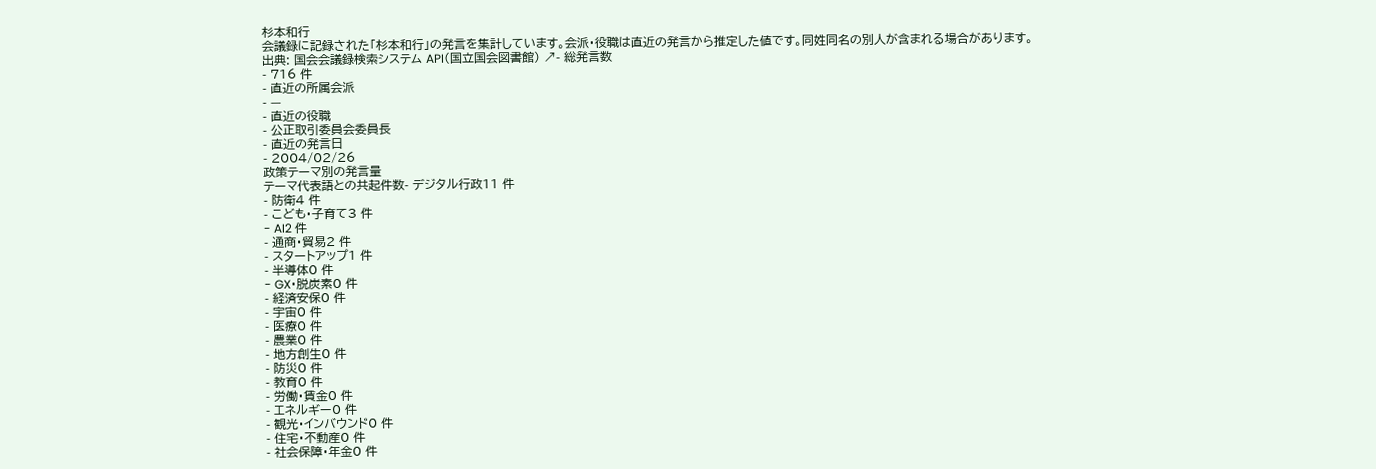杉本和行
会議録に記録された「杉本和行」の発言を集計しています。会派・役職は直近の発言から推定した値です。同姓同名の別人が含まれる場合があります。
出典: 国会会議録検索システム API(国立国会図書館) ↗- 総発言数
- 716 件
- 直近の所属会派
- —
- 直近の役職
- 公正取引委員会委員長
- 直近の発言日
- 2004/02/26
政策テーマ別の発言量
テーマ代表語との共起件数- デジタル行政11 件
- 防衛4 件
- こども・子育て3 件
- AI2 件
- 通商・貿易2 件
- スタートアップ1 件
- 半導体0 件
- GX・脱炭素0 件
- 経済安保0 件
- 宇宙0 件
- 医療0 件
- 農業0 件
- 地方創生0 件
- 防災0 件
- 教育0 件
- 労働・賃金0 件
- エネルギー0 件
- 観光・インバウンド0 件
- 住宅・不動産0 件
- 社会保障・年金0 件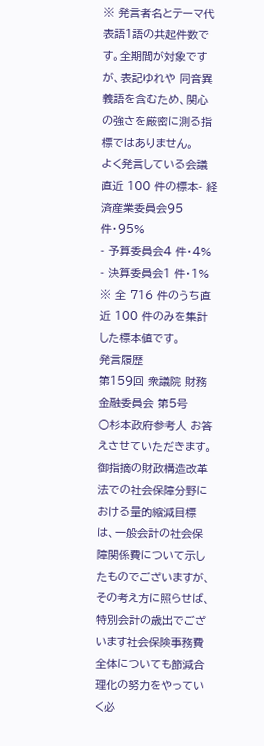※ 発言者名とテーマ代表語1語の共起件数です。全期間が対象ですが、表記ゆれや 同音異義語を含むため、関心の強さを厳密に測る指標ではありません。
よく発言している会議
直近 100 件の標本- 経済産業委員会95 件・95%
- 予算委員会4 件・4%
- 決算委員会1 件・1%
※ 全 716 件のうち直近 100 件のみを集計した標本値です。
発言履歴
第159回 衆議院 財務金融委員会 第5号
○杉本政府参考人 お答えさせていただきます。 御指摘の財政構造改革法での社会保障分野における量的縮減目標は、一般会計の社会保障関係費について示したものでございますが、その考え方に照らせば、特別会計の歳出でございます社会保険事務費全体についても節減合理化の努力をやっていく必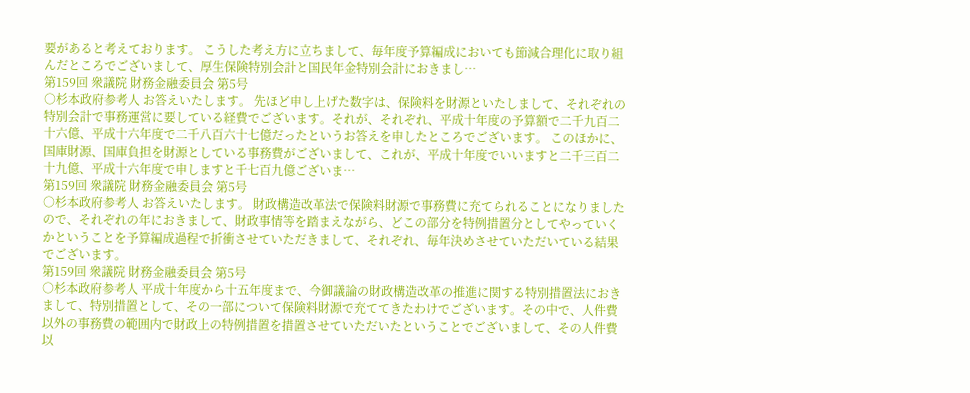要があると考えております。 こうした考え方に立ちまして、毎年度予算編成においても節減合理化に取り組んだところでございまして、厚生保険特別会計と国民年金特別会計におきまし…
第159回 衆議院 財務金融委員会 第5号
○杉本政府参考人 お答えいたします。 先ほど申し上げた数字は、保険料を財源といたしまして、それぞれの特別会計で事務運営に要している経費でございます。それが、それぞれ、平成十年度の予算額で二千九百二十六億、平成十六年度で二千八百六十七億だったというお答えを申したところでございます。 このほかに、国庫財源、国庫負担を財源としている事務費がございまして、これが、平成十年度でいいますと二千三百二十九億、平成十六年度で申しますと千七百九億ございま…
第159回 衆議院 財務金融委員会 第5号
○杉本政府参考人 お答えいたします。 財政構造改革法で保険料財源で事務費に充てられることになりましたので、それぞれの年におきまして、財政事情等を踏まえながら、どこの部分を特例措置分としてやっていくかということを予算編成過程で折衝させていただきまして、それぞれ、毎年決めさせていただいている結果でございます。
第159回 衆議院 財務金融委員会 第5号
○杉本政府参考人 平成十年度から十五年度まで、今御議論の財政構造改革の推進に関する特別措置法におきまして、特別措置として、その一部について保険料財源で充ててきたわけでございます。その中で、人件費以外の事務費の範囲内で財政上の特例措置を措置させていただいたということでございまして、その人件費以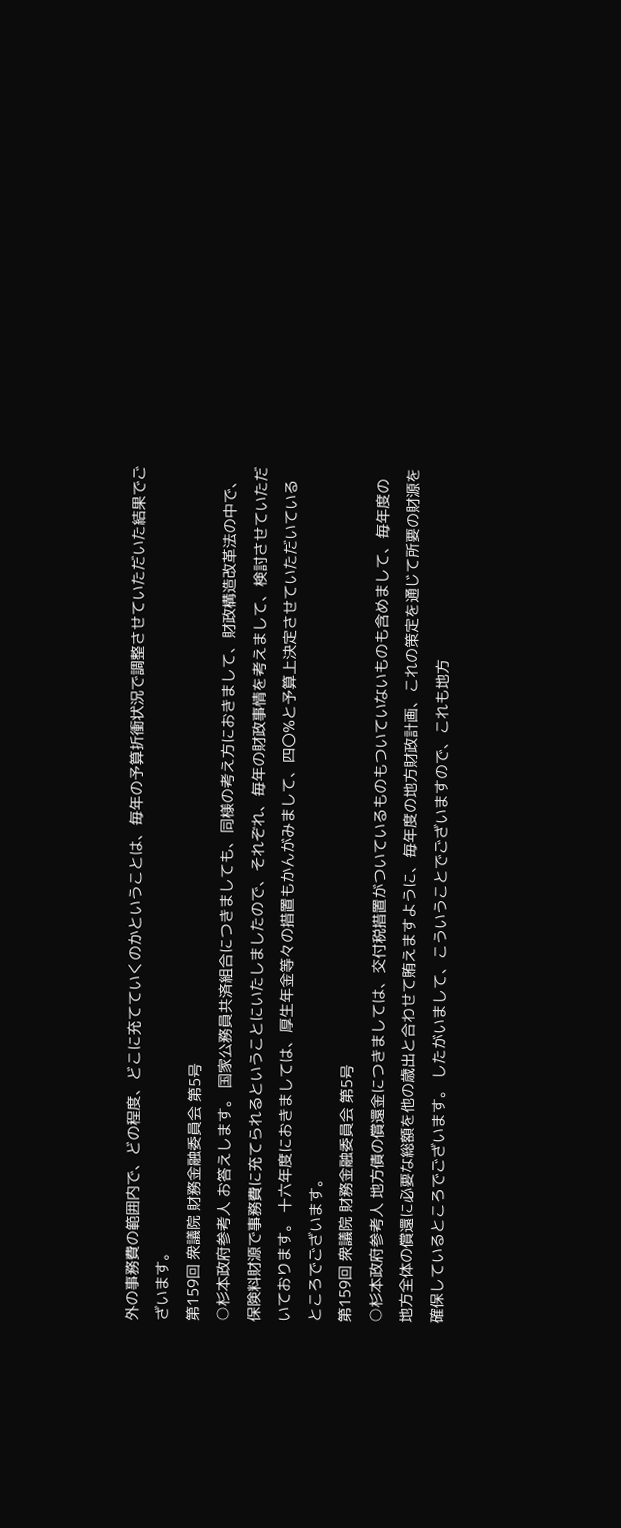外の事務費の範囲内で、どの程度、どこに充てていくのかということは、毎年の予算折衝状況で調整させていただいた結果でございます。
第159回 衆議院 財務金融委員会 第5号
○杉本政府参考人 お答えします。 国家公務員共済組合につきましても、同様の考え方におきまして、財政構造改革法の中で、保険料財源で事務費に充てられるということにいたしましたので、それぞれ、毎年の財政事情を考えまして、検討させていただいております。 十六年度におきましては、厚生年金等々の措置もかんがみまして、四〇%と予算上決定させていただいているところでございます。
第159回 衆議院 財務金融委員会 第5号
○杉本政府参考人 地方債の償還金につきましては、交付税措置がついているものもついていないものも含めまして、毎年度の地方全体の償還に必要な総額を他の歳出と合わせて賄えますように、毎年度の地方財政計画、これの策定を通じて所要の財源を確保しているところでございます。 したがいまして、こういうことでございますので、これも地方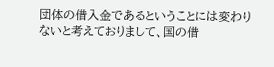団体の借入金であるということには変わりないと考えておりまして、国の借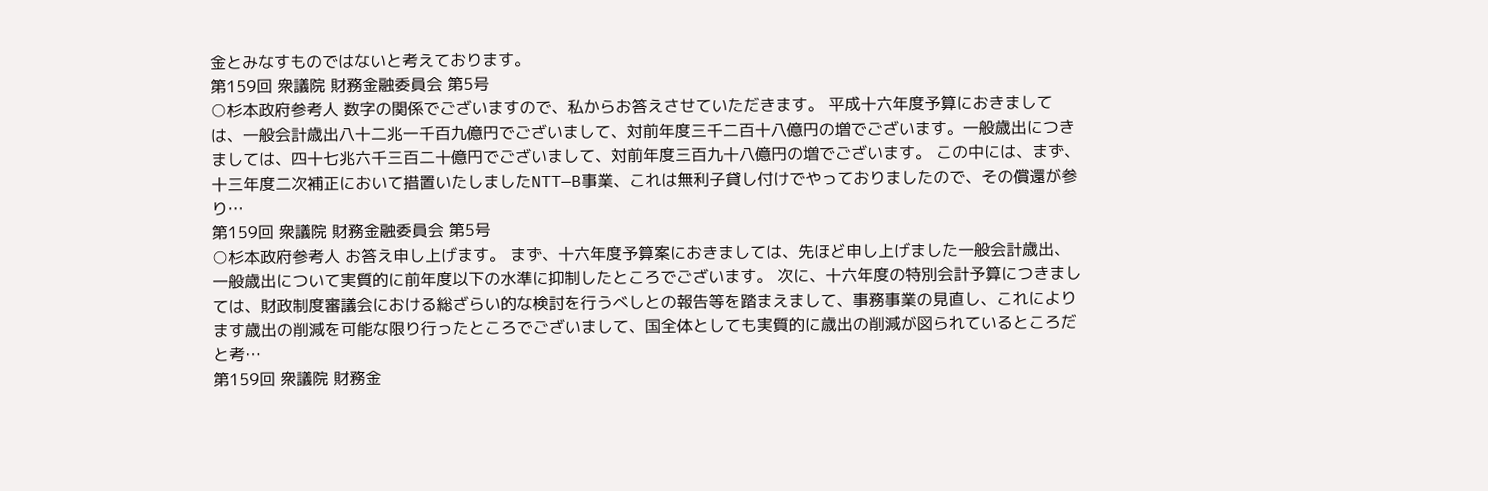金とみなすものではないと考えております。
第159回 衆議院 財務金融委員会 第5号
○杉本政府参考人 数字の関係でございますので、私からお答えさせていただきます。 平成十六年度予算におきましては、一般会計歳出八十二兆一千百九億円でございまして、対前年度三千二百十八億円の増でございます。一般歳出につきましては、四十七兆六千三百二十億円でございまして、対前年度三百九十八億円の増でございます。 この中には、まず、十三年度二次補正において措置いたしましたNTT—B事業、これは無利子貸し付けでやっておりましたので、その償還が参り…
第159回 衆議院 財務金融委員会 第5号
○杉本政府参考人 お答え申し上げます。 まず、十六年度予算案におきましては、先ほど申し上げました一般会計歳出、一般歳出について実質的に前年度以下の水準に抑制したところでございます。 次に、十六年度の特別会計予算につきましては、財政制度審議会における総ざらい的な検討を行うべしとの報告等を踏まえまして、事務事業の見直し、これによります歳出の削減を可能な限り行ったところでございまして、国全体としても実質的に歳出の削減が図られているところだと考…
第159回 衆議院 財務金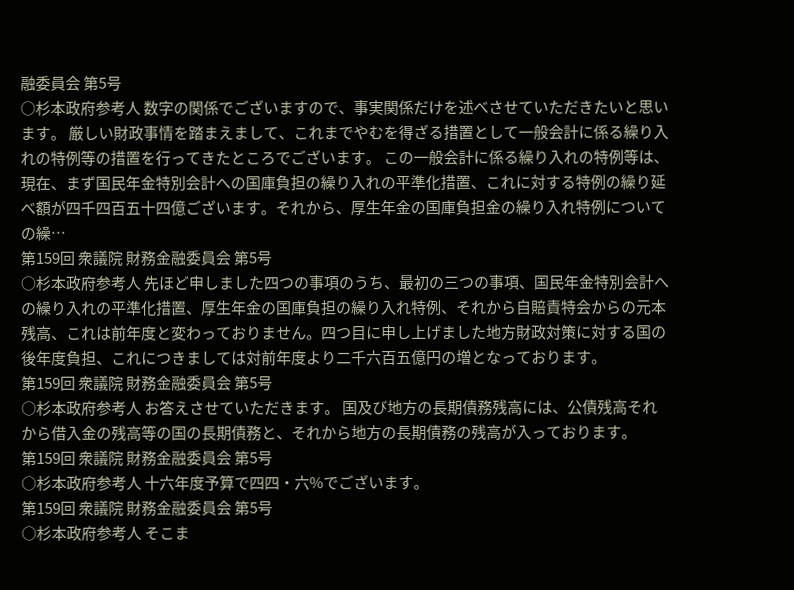融委員会 第5号
○杉本政府参考人 数字の関係でございますので、事実関係だけを述べさせていただきたいと思います。 厳しい財政事情を踏まえまして、これまでやむを得ざる措置として一般会計に係る繰り入れの特例等の措置を行ってきたところでございます。 この一般会計に係る繰り入れの特例等は、現在、まず国民年金特別会計への国庫負担の繰り入れの平準化措置、これに対する特例の繰り延べ額が四千四百五十四億ございます。それから、厚生年金の国庫負担金の繰り入れ特例についての繰…
第159回 衆議院 財務金融委員会 第5号
○杉本政府参考人 先ほど申しました四つの事項のうち、最初の三つの事項、国民年金特別会計への繰り入れの平準化措置、厚生年金の国庫負担の繰り入れ特例、それから自賠責特会からの元本残高、これは前年度と変わっておりません。四つ目に申し上げました地方財政対策に対する国の後年度負担、これにつきましては対前年度より二千六百五億円の増となっております。
第159回 衆議院 財務金融委員会 第5号
○杉本政府参考人 お答えさせていただきます。 国及び地方の長期債務残高には、公債残高それから借入金の残高等の国の長期債務と、それから地方の長期債務の残高が入っております。
第159回 衆議院 財務金融委員会 第5号
○杉本政府参考人 十六年度予算で四四・六%でございます。
第159回 衆議院 財務金融委員会 第5号
○杉本政府参考人 そこま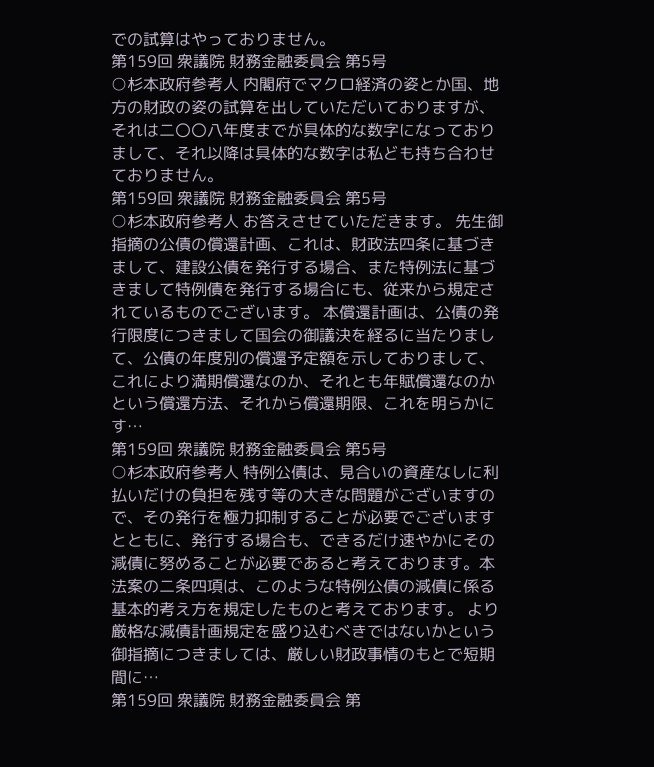での試算はやっておりません。
第159回 衆議院 財務金融委員会 第5号
○杉本政府参考人 内閣府でマクロ経済の姿とか国、地方の財政の姿の試算を出していただいておりますが、それは二〇〇八年度までが具体的な数字になっておりまして、それ以降は具体的な数字は私ども持ち合わせておりません。
第159回 衆議院 財務金融委員会 第5号
○杉本政府参考人 お答えさせていただきます。 先生御指摘の公債の償還計画、これは、財政法四条に基づきまして、建設公債を発行する場合、また特例法に基づきまして特例債を発行する場合にも、従来から規定されているものでございます。 本償還計画は、公債の発行限度につきまして国会の御議決を経るに当たりまして、公債の年度別の償還予定額を示しておりまして、これにより満期償還なのか、それとも年賦償還なのかという償還方法、それから償還期限、これを明らかにす…
第159回 衆議院 財務金融委員会 第5号
○杉本政府参考人 特例公債は、見合いの資産なしに利払いだけの負担を残す等の大きな問題がございますので、その発行を極力抑制することが必要でございますとともに、発行する場合も、できるだけ速やかにその減債に努めることが必要であると考えております。本法案の二条四項は、このような特例公債の減債に係る基本的考え方を規定したものと考えております。 より厳格な減債計画規定を盛り込むべきではないかという御指摘につきましては、厳しい財政事情のもとで短期間に…
第159回 衆議院 財務金融委員会 第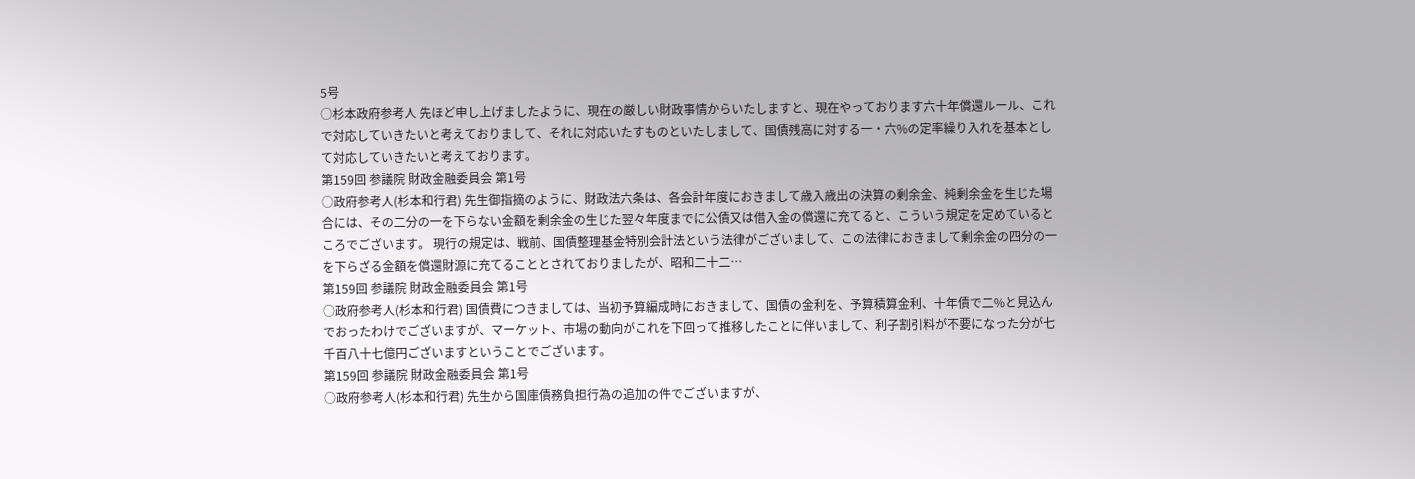5号
○杉本政府参考人 先ほど申し上げましたように、現在の厳しい財政事情からいたしますと、現在やっております六十年償還ルール、これで対応していきたいと考えておりまして、それに対応いたすものといたしまして、国債残高に対する一・六%の定率繰り入れを基本として対応していきたいと考えております。
第159回 参議院 財政金融委員会 第1号
○政府参考人(杉本和行君) 先生御指摘のように、財政法六条は、各会計年度におきまして歳入歳出の決算の剰余金、純剰余金を生じた場合には、その二分の一を下らない金額を剰余金の生じた翌々年度までに公債又は借入金の償還に充てると、こういう規定を定めているところでございます。 現行の規定は、戦前、国債整理基金特別会計法という法律がございまして、この法律におきまして剰余金の四分の一を下らざる金額を償還財源に充てることとされておりましたが、昭和二十二…
第159回 参議院 財政金融委員会 第1号
○政府参考人(杉本和行君) 国債費につきましては、当初予算編成時におきまして、国債の金利を、予算積算金利、十年債で二%と見込んでおったわけでございますが、マーケット、市場の動向がこれを下回って推移したことに伴いまして、利子割引料が不要になった分が七千百八十七億円ございますということでございます。
第159回 参議院 財政金融委員会 第1号
○政府参考人(杉本和行君) 先生から国庫債務負担行為の追加の件でございますが、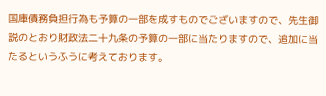国庫債務負担行為も予算の一部を成すものでございますので、先生御説のとおり財政法二十九条の予算の一部に当たりますので、追加に当たるというふうに考えております。